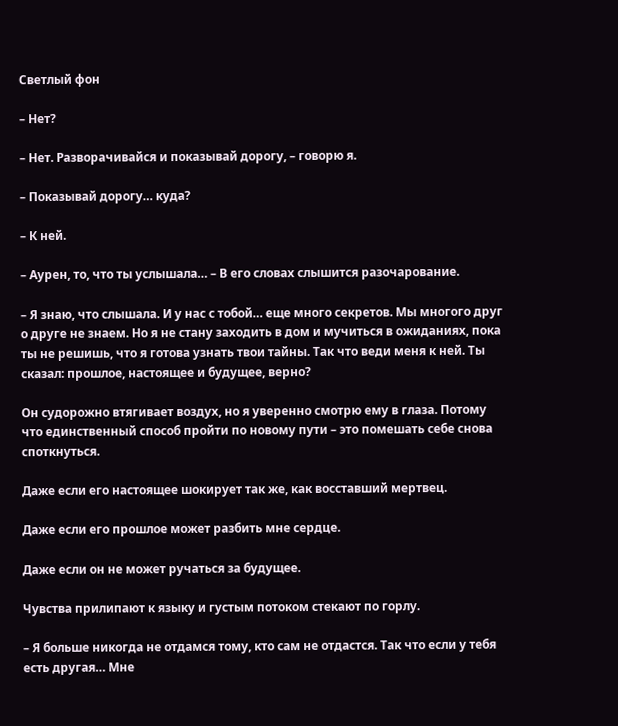Светлый фон

– Нет?

– Нет. Разворачивайся и показывай дорогу, – говорю я.

– Показывай дорогy… куда?

– К ней.

– Аурен, то, что ты услышала… – В его словах слышится разочарование.

– Я знаю, что слышала. И у нас с тобой… еще много секретов. Мы многого друг о друге не знаем. Но я не стану заходить в дом и мучиться в ожиданиях, пока ты не решишь, что я готова узнать твои тайны. Так что веди меня к ней. Ты сказал: прошлое, настоящее и будущее, верно?

Он судорожно втягивает воздух, но я уверенно смотрю ему в глаза. Потому что единственный способ пройти по новому пути – это помешать себе снова споткнуться.

Даже если его настоящее шокирует так же, как восставший мертвец.

Даже если его прошлое может разбить мне сердце.

Даже если он не может ручаться за будущее.

Чувства прилипают к языку и густым потоком стекают по горлу.

– Я больше никогда не отдамся тому, кто сам не отдастся. Так что если у тебя есть другая… Мне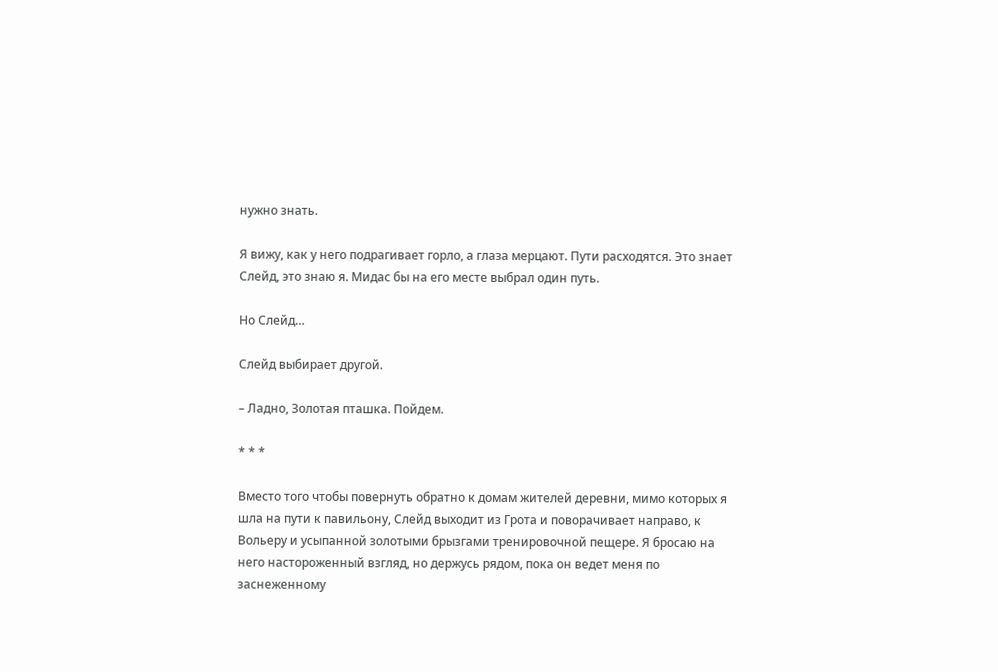нужно знать.

Я вижу, как у него подрагивает горло, а глаза мерцают. Пути расходятся. Это знает Слейд, это знаю я. Мидас бы на его месте выбрал один путь.

Но Слейд…

Слейд выбирает другой.

– Ладно, Золотая пташка. Пойдем.

* * *

Вместо того чтобы повернуть обратно к домам жителей деревни, мимо которых я шла на пути к павильону, Слейд выходит из Грота и поворачивает направо, к Вольеру и усыпанной золотыми брызгами тренировочной пещере. Я бросаю на него настороженный взгляд, но держусь рядом, пока он ведет меня по заснеженному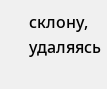склону, удаляясь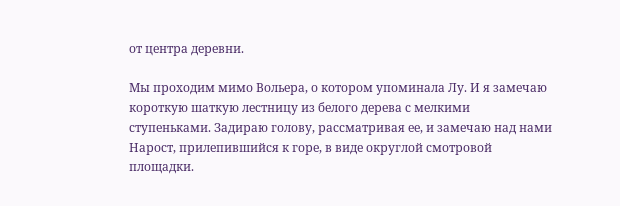от центра деревни.

Мы проходим мимо Вольера, о котором упоминала Лу. И я замечаю короткую шаткую лестницу из белого дерева с мелкими ступеньками. Задираю голову, рассматривая ее, и замечаю над нами Нарост, прилепившийся к горе, в виде округлой смотровой площадки.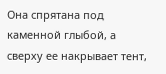Она спрятана под каменной глыбой, а сверху ее накрывает тент,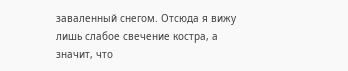заваленный снегом. Отсюда я вижу лишь слабое свечение костра, а значит, что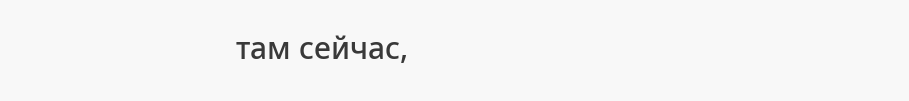там сейчас,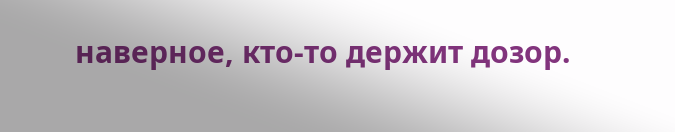наверное, кто-то держит дозор.